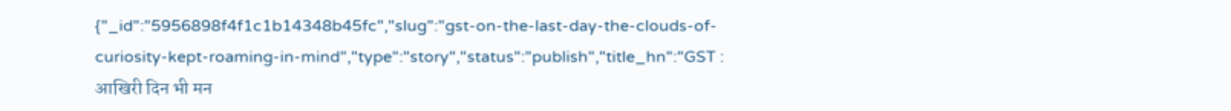{"_id":"5956898f4f1c1b14348b45fc","slug":"gst-on-the-last-day-the-clouds-of-curiosity-kept-roaming-in-mind","type":"story","status":"publish","title_hn":"GST : आखिरी दिन भी मन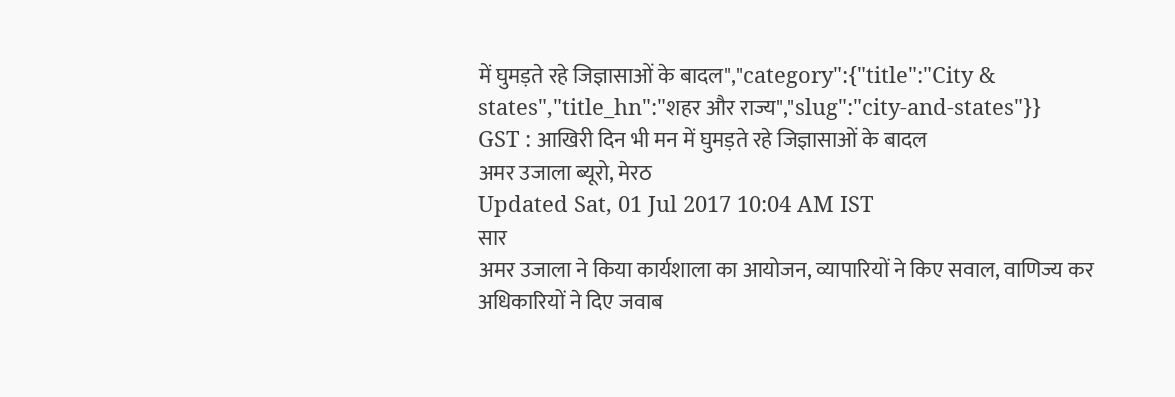में घुमड़ते रहे जिज्ञासाओं के बादल","category":{"title":"City & states","title_hn":"शहर और राज्य","slug":"city-and-states"}}
GST : आखिरी दिन भी मन में घुमड़ते रहे जिज्ञासाओं के बादल
अमर उजाला ब्यूरो, मेरठ
Updated Sat, 01 Jul 2017 10:04 AM IST
सार
अमर उजाला ने किया कार्यशाला का आयोजन, व्यापारियों ने किए सवाल, वाणिज्य कर अधिकारियों ने दिए जवाब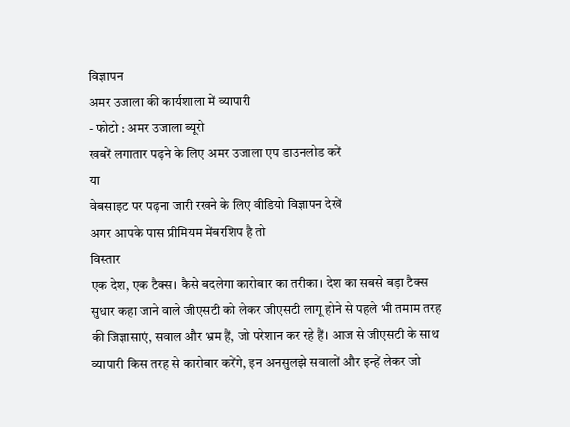विज्ञापन
अमर उजाला की कार्यशाला में व्यापारी
- फोटो : अमर उजाला ब्यूरो
खबरें लगातार पढ़ने के लिए अमर उजाला एप डाउनलोड करें
या
वेबसाइट पर पढ़ना जारी रखने के लिए वीडियो विज्ञापन देखें
अगर आपके पास प्रीमियम मेंबरशिप है तो
विस्तार
एक देश, एक टैक्स। कैसे बदलेगा कारोबार का तरीका। देश का सबसे बड़ा टैक्स सुधार कहा जाने वाले जीएसटी को लेकर जीएसटी लागू होने से पहले भी तमाम तरह की जिज्ञासाएं, सवाल और भ्रम हैं, जो परेशान कर रहे हैं। आज से जीएसटी के साथ व्यापारी किस तरह से कारोबार करेंगे, इन अनसुलझे सवालों और इन्हें लेकर जो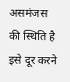असमंजस की स्थिति है इसे दूर करने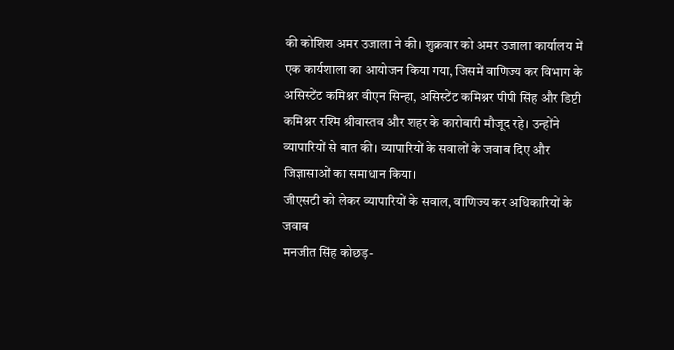की कोशिश अमर उजाला ने की। शुक्रवार को अमर उजाला कार्यालय में एक कार्यशाला का आयोजन किया गया, जिसमें वाणिज्य कर विभाग के असिस्टेंट कमिश्नर वीएन सिन्हा, असिस्टेंट कमिश्नर पीपी सिंह और डिप्टी कमिश्नर रश्मि श्रीवास्तव और शहर के कारोबारी मौजूद रहे। उन्होंने व्यापारियों से बात की। व्यापारियों के सवालों के जवाब दिए और जिज्ञासाओं का समाधान किया।
जीएसटी को लेकर व्यापारियों के सवाल, वाणिज्य कर अधिकारियों के जवाब
मनजीत सिंह कोछड़-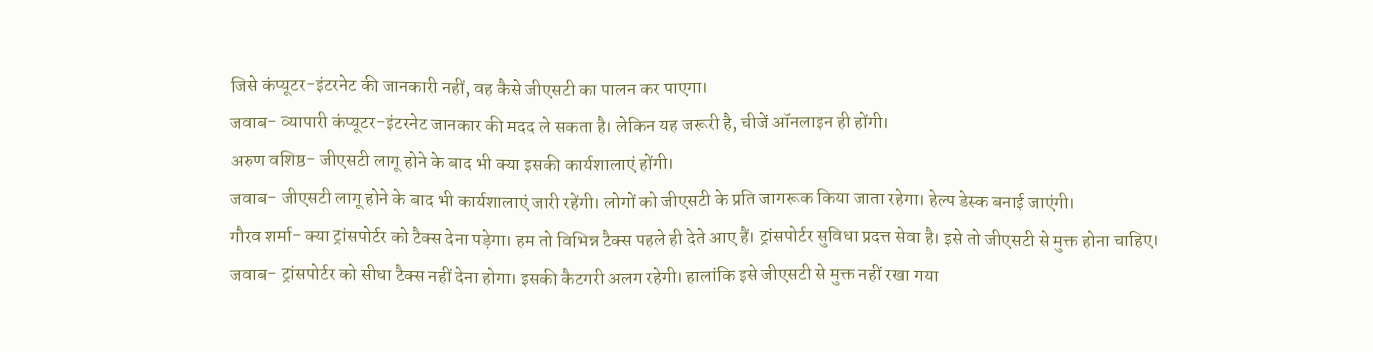जिसे कंप्यूटर-इंटरनेट की जानकारी नहीं, वह कैसे जीएसटी का पालन कर पाएगा।
जवाब- व्यापारी कंप्यूटर-इंटरनेट जानकार की मदद ले सकता है। लेकिन यह जरूरी है, चीजें ऑनलाइन ही होंगी।
अरुण वशिष्ठ- जीएसटी लागू होने के बाद भी क्या इसकी कार्यशालाएं होंगी।
जवाब- जीएसटी लागू होने के बाद भी कार्यशालाएं जारी रहेंगी। लोगों को जीएसटी के प्रति जागरूक किया जाता रहेगा। हेल्प डेस्क बनाई जाएंगी।
गौरव शर्मा- क्या ट्रांसपोर्टर को टैक्स देना पड़ेगा। हम तो विभिन्न टैक्स पहले ही देते आए हैं। ट्रांसपोर्टर सुविधा प्रदत्त सेवा है। इसे तो जीएसटी से मुक्त होना चाहिए।
जवाब- ट्रांसपोर्टर को सीधा टैक्स नहीं देना होगा। इसकी कैटगरी अलग रहेगी। हालांकि इसे जीएसटी से मुक्त नहीं रखा गया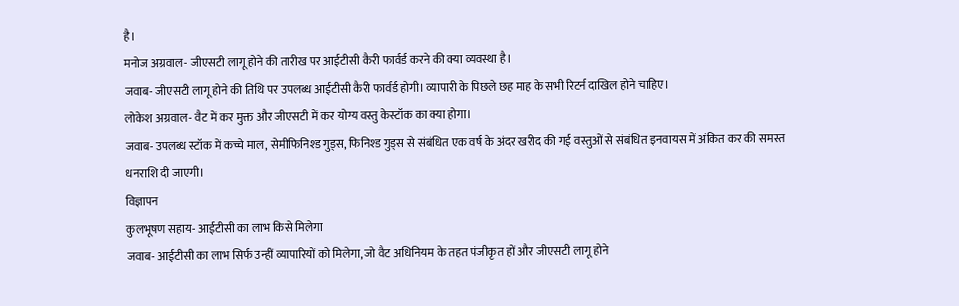है।
मनोज अग्रवाल- जीएसटी लागू होने की तारीख पर आईटीसी कैरी फार्वर्ड करने की क्या व्यवस्था है।
जवाब- जीएसटी लागू होने की तिथि पर उपलब्ध आईटीसी कैरी फार्वर्ड होगी। व्यापारी के पिछले छह माह के सभी रिटर्न दाखिल होने चाहिए।
लोकेश अग्रवाल- वैट में कर मुक्त और जीएसटी में कर योग्य वस्तु केस्टॉक का क्या होगा।
जवाब- उपलब्ध स्टॉक में कच्चे माल, सेमीफिनिश्ड गुड्स, फिनिश्ड गुड्स से संबंधित एक वर्ष के अंदर खरीद की गई वस्तुओं से संबंधित इनवायस में अंकित कर की समस्त धनराशि दी जाएगी।
विज्ञापन
कुलभूषण सहाय- आईटीसी का लाभ किसे मिलेगा
जवाब- आईटीसी का लाभ सिर्फ उन्हीं व्यापारियों को मिलेगा, जो वैट अधिनियम के तहत पंजीकृत हों और जीएसटी लागू होने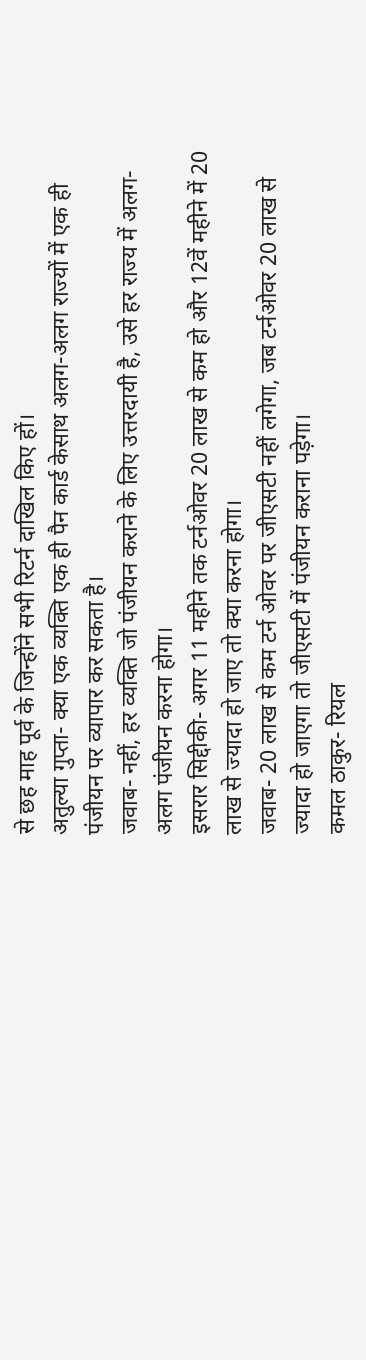से छह माह पूर्व के जिन्होंने सभी रिटर्न दाखिल किए हों।
अतुल्या गुप्ता- क्या एक व्यक्ति एक ही पैन कार्ड केसाथ अलग-अलग राज्यों में एक ही पंजीयन पर व्यापार कर सकता है।
जवाब- नहीं, हर व्यक्ति जो पंजीयन कराने के लिए उत्तरदायी है, उसे हर राज्य में अलग-अलग पंजीयन करना होगा।
इसरार सिद्दीकी- अगर 11 महीने तक टर्नओवर 20 लाख से कम हो और 12वें महीने में 20 लाख से ज्यादा हो जाए तो क्या करना होगा।
जवाब- 20 लाख से कम टर्न ओवर पर जीएसटी नहीं लगेगा, जब टर्नओवर 20 लाख से ज्यादा हो जाएगा तो जीएसटी में पंजीयन कराना पड़ेगा।
कमल ठाकुर- रियल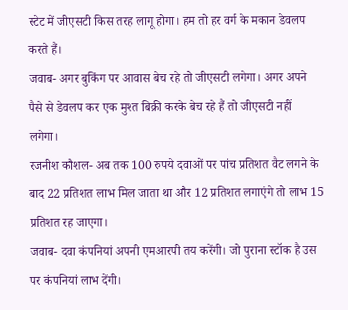स्टेट में जीएसटी किस तरह लागू होगा। हम तो हर वर्ग के मकान डेवलप करते हैं।
जवाब- अगर बुकिंग पर आवास बेच रहे तो जीएसटी लगेगा। अगर अपने पैसे से डेवलप कर एक मुश्त बिक्री करके बेच रहे हैं तो जीएसटी नहीं लगेगा।
रजनीश कौशल- अब तक 100 रुपये दवाओं पर पांच प्रतिशत वैट लगने के बाद 22 प्रतिशत लाभ मिल जाता था और 12 प्रतिशत लगाएंगे तो लाभ 15 प्रतिशत रह जाएगा।
जवाब- दवा कंपनियां अपनी एमआरपी तय करेंगी। जो पुराना स्टॉक है उस पर कंपनियां लाभ देंगी।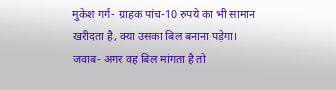मुकेश गर्ग- ग्राहक पांच-10 रुपये का भी सामान खरीदता है, क्या उसका बिल बनाना पड़ेगा।
जवाब- अगर वह बिल मांगता है तो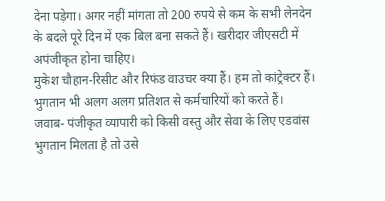देना पड़ेगा। अगर नहीं मांगता तो 200 रुपये से कम के सभी लेनदेन के बदले पूरे दिन में एक बिल बना सकते हैं। खरीदार जीएसटी में अपंजीकृत होना चाहिए।
मुकेश चौहान-रिसीट और रिफंड वाउचर क्या हैं। हम तो कांट्रेक्टर हैं। भुगतान भी अलग अलग प्रतिशत से कर्मचारियों को करते हैं।
जवाब- पंजीकृत व्यापारी को किसी वस्तु और सेवा के लिए एडवांस भुगतान मिलता है तो उसे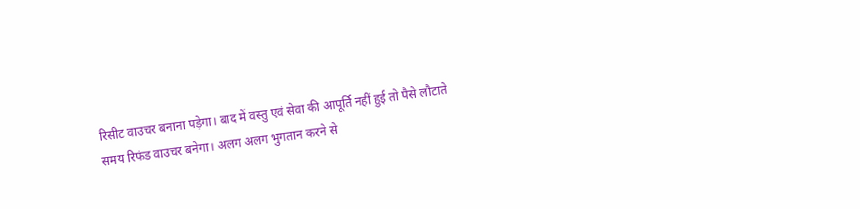रिसीट वाउचर बनाना पड़ेगा। बाद में वस्तु एवं सेवा की आपूर्ति नहीं हुई तो पैसे लौटाते समय रिफंड वाउचर बनेगा। अलग अलग भुगतान करने से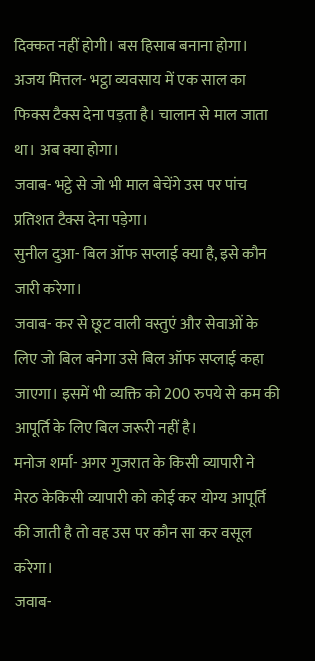दिक्कत नहीं होगी। बस हिसाब बनाना होगा।
अजय मित्तल- भट्ठा व्यवसाय में एक साल का फिक्स टैक्स देना पड़ता है। चालान से माल जाता था। अब क्या होगा।
जवाब- भट्ठे से जो भी माल बेचेंगे उस पर पांच प्रतिशत टैक्स देना पड़ेगा।
सुनील दुआ- बिल ऑफ सप्लाई क्या है, इसे कौन जारी करेगा।
जवाब- कर से छूट वाली वस्तुएं और सेवाओं के लिए जो बिल बनेगा उसे बिल ऑफ सप्लाई कहा जाएगा। इसमें भी व्यक्ति को 200 रुपये से कम की आपूर्ति के लिए बिल जरूरी नहीं है।
मनोज शर्मा- अगर गुजरात के किसी व्यापारी ने मेरठ केकिसी व्यापारी को कोई कर योग्य आपूर्ति की जाती है तो वह उस पर कौन सा कर वसूल करेगा।
जवाब-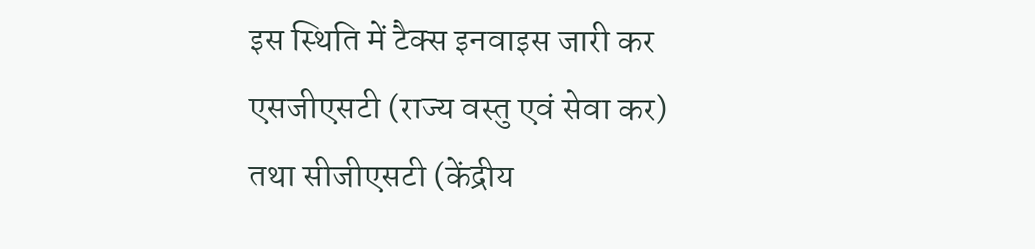इस स्थिति में टैक्स इनवाइस जारी कर एसजीएसटी (राज्य वस्तु एवं सेवा कर) तथा सीजीएसटी (केंद्रीय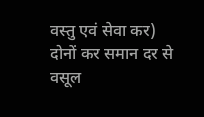वस्तु एवं सेवा कर) दोनों कर समान दर से वसूल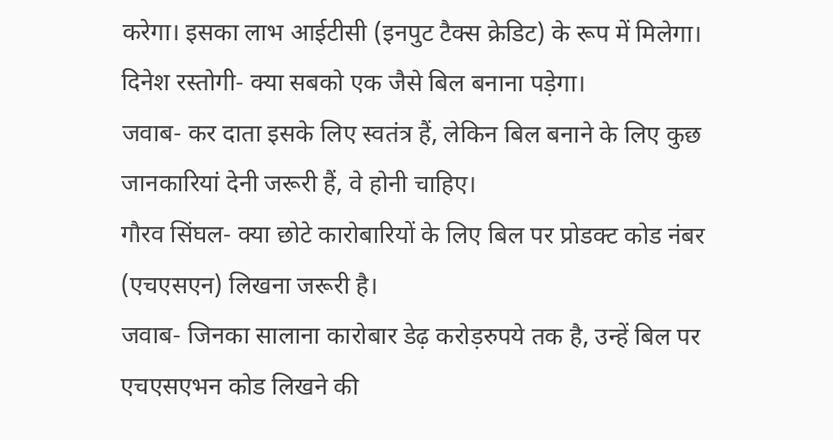करेगा। इसका लाभ आईटीसी (इनपुट टैक्स क्रेडिट) के रूप में मिलेगा।
दिनेश रस्तोगी- क्या सबको एक जैसे बिल बनाना पड़ेगा।
जवाब- कर दाता इसके लिए स्वतंत्र हैं, लेकिन बिल बनाने के लिए कुछ जानकारियां देनी जरूरी हैं, वे होनी चाहिए।
गौरव सिंघल- क्या छोटे कारोबारियों के लिए बिल पर प्रोडक्ट कोड नंबर (एचएसएन) लिखना जरूरी है।
जवाब- जिनका सालाना कारोबार डेढ़ करोड़रुपये तक है, उन्हें बिल पर एचएसएभन कोड लिखने की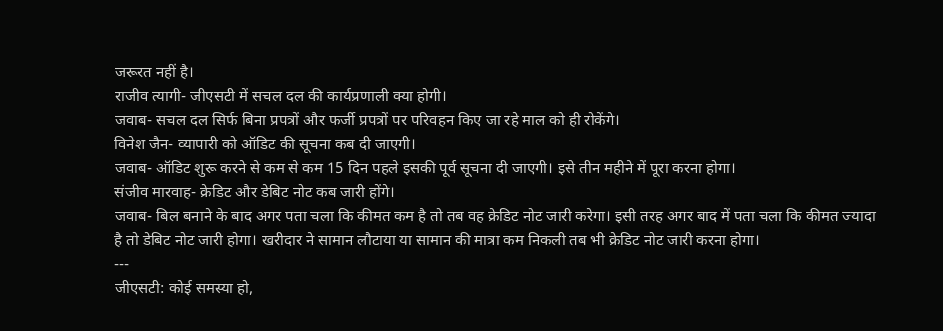जरूरत नहीं है।
राजीव त्यागी- जीएसटी में सचल दल की कार्यप्रणाली क्या होगी।
जवाब- सचल दल सिर्फ बिना प्रपत्रों और फर्जी प्रपत्रों पर परिवहन किए जा रहे माल को ही रोकेंगे।
विनेश जैन- व्यापारी को ऑडिट की सूचना कब दी जाएगी।
जवाब- ऑडिट शुरू करने से कम से कम 15 दिन पहले इसकी पूर्व सूचना दी जाएगी। इसे तीन महीने में पूरा करना होगा।
संजीव मारवाह- क्रेडिट और डेबिट नोट कब जारी होंगे।
जवाब- बिल बनाने के बाद अगर पता चला कि कीमत कम है तो तब वह क्रेडिट नोट जारी करेगा। इसी तरह अगर बाद में पता चला कि कीमत ज्यादा है तो डेबिट नोट जारी होगा। खरीदार ने सामान लौटाया या सामान की मात्रा कम निकली तब भी क्रेडिट नोट जारी करना होगा।
---
जीएसटी: कोई समस्या हो,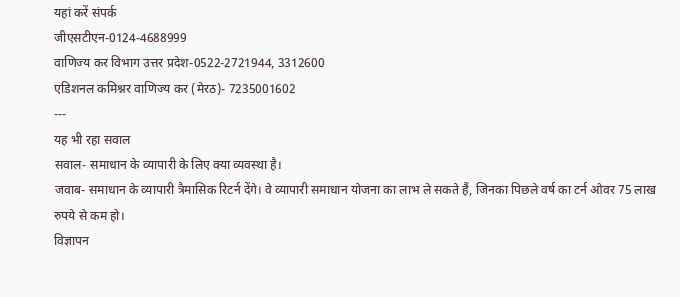यहां करें संपर्क
जीएसटीएन-0124-4688999
वाणिज्य कर विभाग उत्तर प्रदेश-0522-2721944, 3312600
एडिशनल कमिश्नर वाणिज्य कर (मेरठ)- 7235001602
---
यह भी रहा सवाल
सवाल- समाधान के व्यापारी के लिए क्या व्यवस्था है।
जवाब- समाधान के व्यापारी त्रैमासिक रिटर्न देंगे। वे व्यापारी समाधान योजना का लाभ ले सकते हैं, जिनका पिछले वर्ष का टर्न ओवर 75 लाख रुपये से कम हो।
विज्ञापन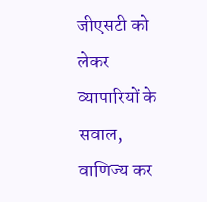जीएसटी को लेकर व्यापारियों के सवाल, वाणिज्य कर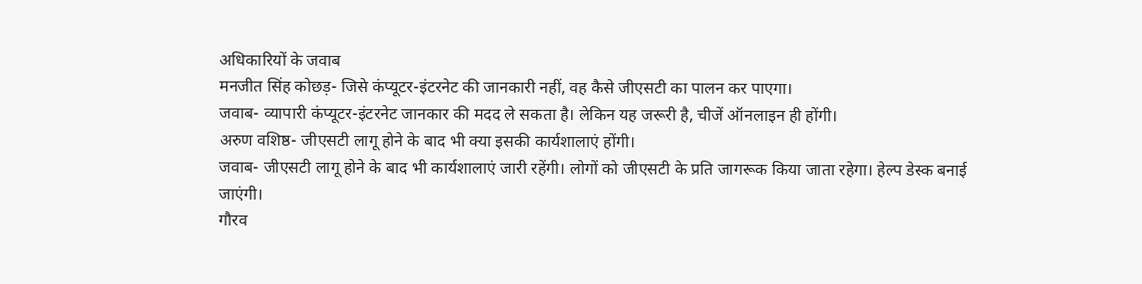अधिकारियों के जवाब
मनजीत सिंह कोछड़- जिसे कंप्यूटर-इंटरनेट की जानकारी नहीं, वह कैसे जीएसटी का पालन कर पाएगा।
जवाब- व्यापारी कंप्यूटर-इंटरनेट जानकार की मदद ले सकता है। लेकिन यह जरूरी है, चीजें ऑनलाइन ही होंगी।
अरुण वशिष्ठ- जीएसटी लागू होने के बाद भी क्या इसकी कार्यशालाएं होंगी।
जवाब- जीएसटी लागू होने के बाद भी कार्यशालाएं जारी रहेंगी। लोगों को जीएसटी के प्रति जागरूक किया जाता रहेगा। हेल्प डेस्क बनाई जाएंगी।
गौरव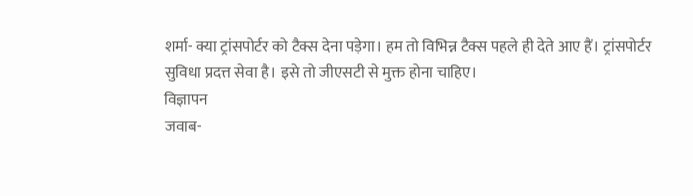शर्मा- क्या ट्रांसपोर्टर को टैक्स देना पड़ेगा। हम तो विभिन्न टैक्स पहले ही देते आए हैं। ट्रांसपोर्टर सुविधा प्रदत्त सेवा है। इसे तो जीएसटी से मुक्त होना चाहिए।
विज्ञापन
जवाब-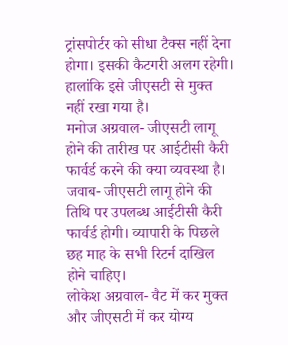ट्रांसपोर्टर को सीधा टैक्स नहीं देना होगा। इसकी कैटगरी अलग रहेगी। हालांकि इसे जीएसटी से मुक्त नहीं रखा गया है।
मनोज अग्रवाल- जीएसटी लागू होने की तारीख पर आईटीसी कैरी फार्वर्ड करने की क्या व्यवस्था है।
जवाब- जीएसटी लागू होने की तिथि पर उपलब्ध आईटीसी कैरी फार्वर्ड होगी। व्यापारी के पिछले छह माह के सभी रिटर्न दाखिल होने चाहिए।
लोकेश अग्रवाल- वैट में कर मुक्त और जीएसटी में कर योग्य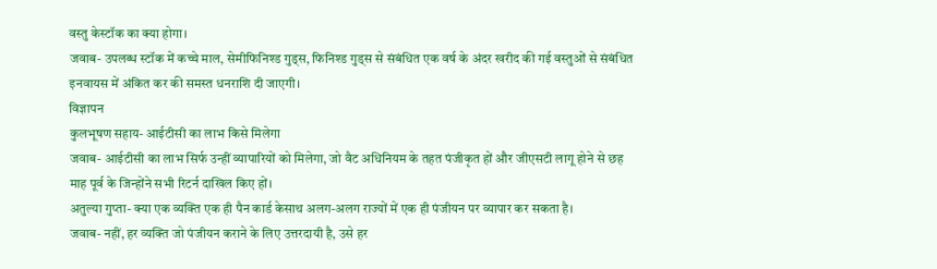वस्तु केस्टॉक का क्या होगा।
जवाब- उपलब्ध स्टॉक में कच्चे माल, सेमीफिनिश्ड गुड्स, फिनिश्ड गुड्स से संबंधित एक वर्ष के अंदर खरीद की गई वस्तुओं से संबंधित इनवायस में अंकित कर की समस्त धनराशि दी जाएगी।
विज्ञापन
कुलभूषण सहाय- आईटीसी का लाभ किसे मिलेगा
जवाब- आईटीसी का लाभ सिर्फ उन्हीं व्यापारियों को मिलेगा, जो वैट अधिनियम के तहत पंजीकृत हों और जीएसटी लागू होने से छह माह पूर्व के जिन्होंने सभी रिटर्न दाखिल किए हों।
अतुल्या गुप्ता- क्या एक व्यक्ति एक ही पैन कार्ड केसाथ अलग-अलग राज्यों में एक ही पंजीयन पर व्यापार कर सकता है।
जवाब- नहीं, हर व्यक्ति जो पंजीयन कराने के लिए उत्तरदायी है, उसे हर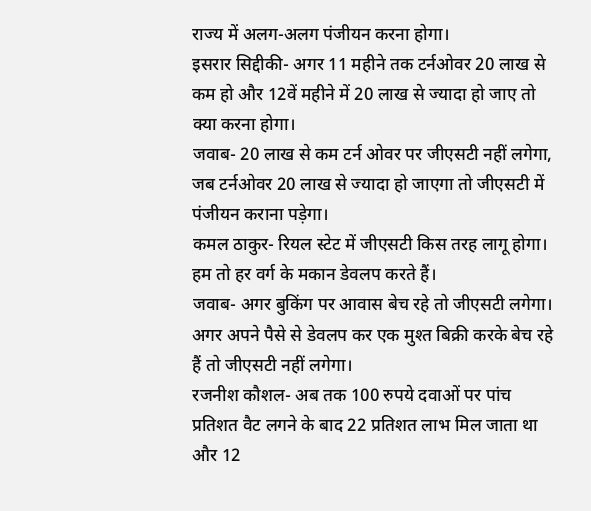राज्य में अलग-अलग पंजीयन करना होगा।
इसरार सिद्दीकी- अगर 11 महीने तक टर्नओवर 20 लाख से कम हो और 12वें महीने में 20 लाख से ज्यादा हो जाए तो क्या करना होगा।
जवाब- 20 लाख से कम टर्न ओवर पर जीएसटी नहीं लगेगा, जब टर्नओवर 20 लाख से ज्यादा हो जाएगा तो जीएसटी में पंजीयन कराना पड़ेगा।
कमल ठाकुर- रियल स्टेट में जीएसटी किस तरह लागू होगा। हम तो हर वर्ग के मकान डेवलप करते हैं।
जवाब- अगर बुकिंग पर आवास बेच रहे तो जीएसटी लगेगा। अगर अपने पैसे से डेवलप कर एक मुश्त बिक्री करके बेच रहे हैं तो जीएसटी नहीं लगेगा।
रजनीश कौशल- अब तक 100 रुपये दवाओं पर पांच प्रतिशत वैट लगने के बाद 22 प्रतिशत लाभ मिल जाता था और 12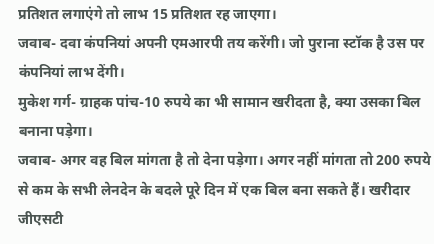प्रतिशत लगाएंगे तो लाभ 15 प्रतिशत रह जाएगा।
जवाब- दवा कंपनियां अपनी एमआरपी तय करेंगी। जो पुराना स्टॉक है उस पर कंपनियां लाभ देंगी।
मुकेश गर्ग- ग्राहक पांच-10 रुपये का भी सामान खरीदता है, क्या उसका बिल बनाना पड़ेगा।
जवाब- अगर वह बिल मांगता है तो देना पड़ेगा। अगर नहीं मांगता तो 200 रुपये से कम के सभी लेनदेन के बदले पूरे दिन में एक बिल बना सकते हैं। खरीदार जीएसटी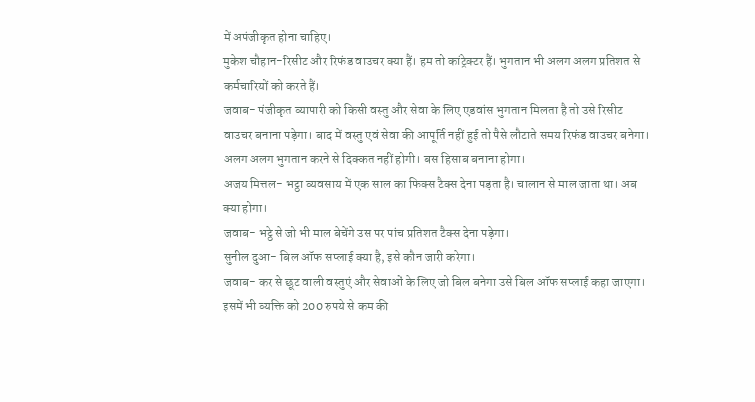में अपंजीकृत होना चाहिए।
मुकेश चौहान-रिसीट और रिफंड वाउचर क्या हैं। हम तो कांट्रेक्टर हैं। भुगतान भी अलग अलग प्रतिशत से कर्मचारियों को करते हैं।
जवाब- पंजीकृत व्यापारी को किसी वस्तु और सेवा के लिए एडवांस भुगतान मिलता है तो उसे रिसीट वाउचर बनाना पड़ेगा। बाद में वस्तु एवं सेवा की आपूर्ति नहीं हुई तो पैसे लौटाते समय रिफंड वाउचर बनेगा। अलग अलग भुगतान करने से दिक्कत नहीं होगी। बस हिसाब बनाना होगा।
अजय मित्तल- भट्ठा व्यवसाय में एक साल का फिक्स टैक्स देना पड़ता है। चालान से माल जाता था। अब क्या होगा।
जवाब- भट्ठे से जो भी माल बेचेंगे उस पर पांच प्रतिशत टैक्स देना पड़ेगा।
सुनील दुआ- बिल ऑफ सप्लाई क्या है, इसे कौन जारी करेगा।
जवाब- कर से छूट वाली वस्तुएं और सेवाओं के लिए जो बिल बनेगा उसे बिल ऑफ सप्लाई कहा जाएगा। इसमें भी व्यक्ति को 200 रुपये से कम की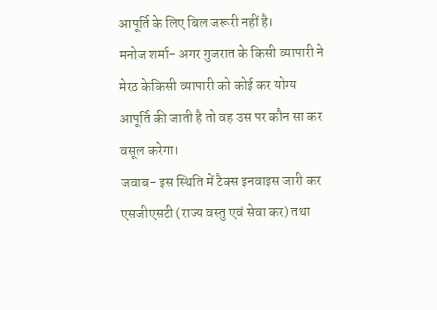आपूर्ति के लिए बिल जरूरी नहीं है।
मनोज शर्मा- अगर गुजरात के किसी व्यापारी ने मेरठ केकिसी व्यापारी को कोई कर योग्य आपूर्ति की जाती है तो वह उस पर कौन सा कर वसूल करेगा।
जवाब- इस स्थिति में टैक्स इनवाइस जारी कर एसजीएसटी (राज्य वस्तु एवं सेवा कर) तथा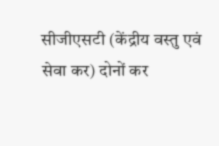सीजीएसटी (केंद्रीय वस्तु एवं सेवा कर) दोनों कर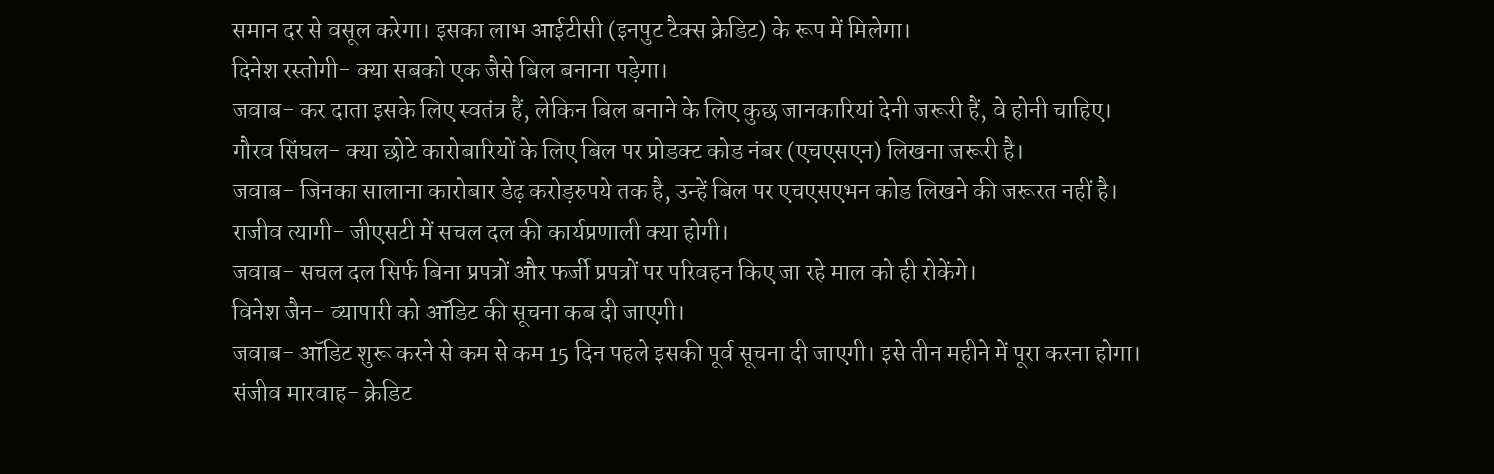समान दर से वसूल करेगा। इसका लाभ आईटीसी (इनपुट टैक्स क्रेडिट) के रूप में मिलेगा।
दिनेश रस्तोगी- क्या सबको एक जैसे बिल बनाना पड़ेगा।
जवाब- कर दाता इसके लिए स्वतंत्र हैं, लेकिन बिल बनाने के लिए कुछ जानकारियां देनी जरूरी हैं, वे होनी चाहिए।
गौरव सिंघल- क्या छोटे कारोबारियों के लिए बिल पर प्रोडक्ट कोड नंबर (एचएसएन) लिखना जरूरी है।
जवाब- जिनका सालाना कारोबार डेढ़ करोड़रुपये तक है, उन्हें बिल पर एचएसएभन कोड लिखने की जरूरत नहीं है।
राजीव त्यागी- जीएसटी में सचल दल की कार्यप्रणाली क्या होगी।
जवाब- सचल दल सिर्फ बिना प्रपत्रों और फर्जी प्रपत्रों पर परिवहन किए जा रहे माल को ही रोकेंगे।
विनेश जैन- व्यापारी को ऑडिट की सूचना कब दी जाएगी।
जवाब- ऑडिट शुरू करने से कम से कम 15 दिन पहले इसकी पूर्व सूचना दी जाएगी। इसे तीन महीने में पूरा करना होगा।
संजीव मारवाह- क्रेडिट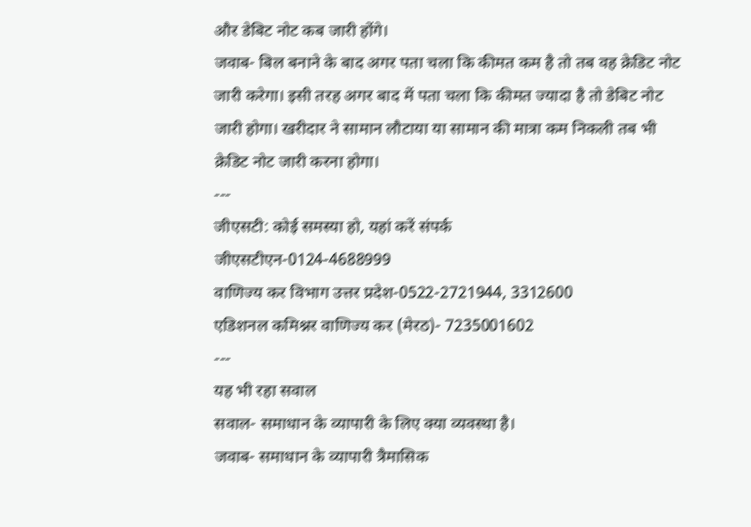और डेबिट नोट कब जारी होंगे।
जवाब- बिल बनाने के बाद अगर पता चला कि कीमत कम है तो तब वह क्रेडिट नोट जारी करेगा। इसी तरह अगर बाद में पता चला कि कीमत ज्यादा है तो डेबिट नोट जारी होगा। खरीदार ने सामान लौटाया या सामान की मात्रा कम निकली तब भी क्रेडिट नोट जारी करना होगा।
---
जीएसटी: कोई समस्या हो, यहां करें संपर्क
जीएसटीएन-0124-4688999
वाणिज्य कर विभाग उत्तर प्रदेश-0522-2721944, 3312600
एडिशनल कमिश्नर वाणिज्य कर (मेरठ)- 7235001602
---
यह भी रहा सवाल
सवाल- समाधान के व्यापारी के लिए क्या व्यवस्था है।
जवाब- समाधान के व्यापारी त्रैमासिक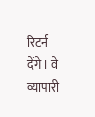रिटर्न देंगे। वे व्यापारी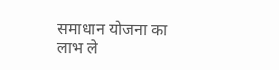समाधान योजना का लाभ ले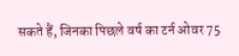सकते हैं, जिनका पिछले वर्ष का टर्न ओवर 75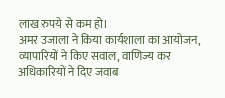लाख रुपये से कम हो।
अमर उजाला ने किया कार्यशाला का आयोजन, व्यापारियों ने किए सवाल, वाणिज्य कर अधिकारियों ने दिए जवाब